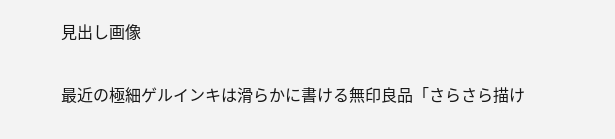見出し画像

最近の極細ゲルインキは滑らかに書ける無印良品「さらさら描け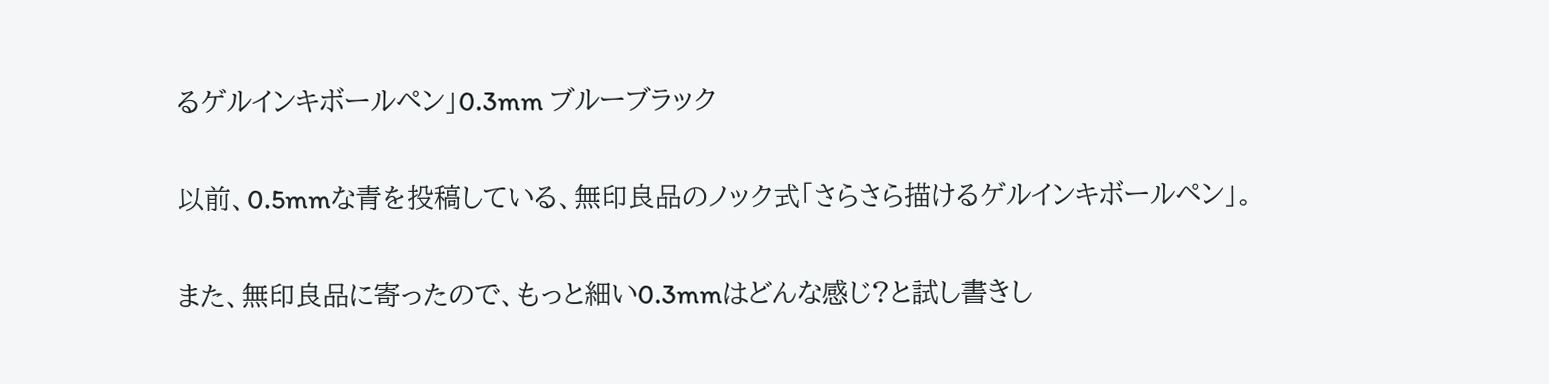るゲルインキボールペン」0.3mm ブルーブラック

以前、0.5mmな青を投稿している、無印良品のノック式「さらさら描けるゲルインキボールペン」。

また、無印良品に寄ったので、もっと細い0.3mmはどんな感じ?と試し書きし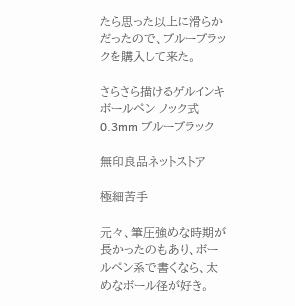たら思った以上に滑らかだったので、ブルーブラックを購入して来た。

さらさら描けるゲルインキボールペン ノック式 0.3mm ブルーブラック

無印良品ネットストア

極細苦手

元々、筆圧強めな時期が長かったのもあり、ボールペン系で書くなら、太めなボール径が好き。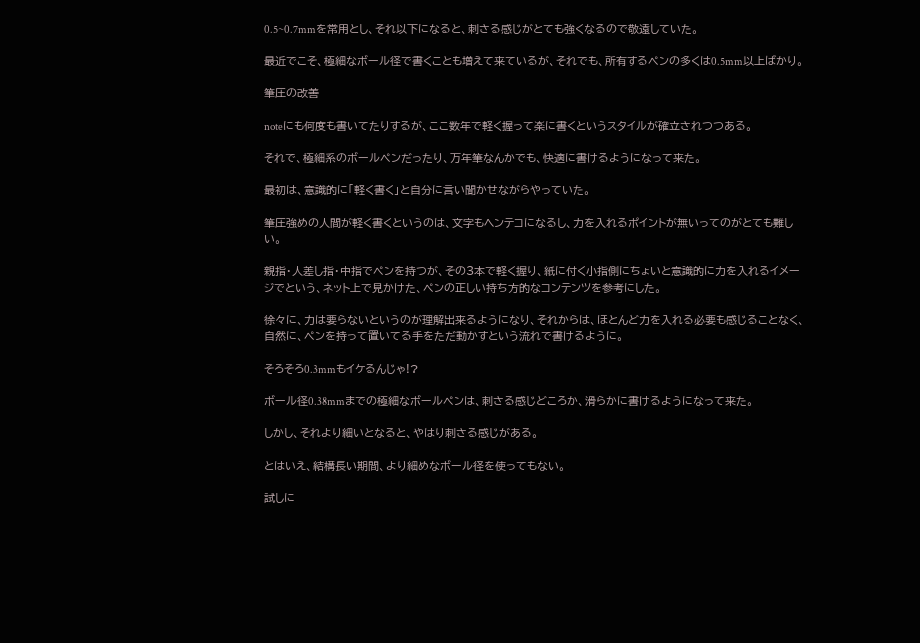0.5~0.7mmを常用とし、それ以下になると、刺さる感じがとても強くなるので敬遠していた。

最近でこそ、極細なボール径で書くことも増えて来ているが、それでも、所有するペンの多くは0.5mm以上ばかり。

筆圧の改善

noteにも何度も書いてたりするが、ここ数年で軽く握って楽に書くというスタイルが確立されつつある。

それで、極細系のボールペンだったり、万年筆なんかでも、快適に書けるようになって来た。

最初は、意識的に「軽く書く」と自分に言い聞かせながらやっていた。

筆圧強めの人間が軽く書くというのは、文字もヘンテコになるし、力を入れるポイントが無いってのがとても難しい。

親指・人差し指・中指でペンを持つが、その3本で軽く握り、紙に付く小指側にちょいと意識的に力を入れるイメージでという、ネット上で見かけた、ペンの正しい持ち方的なコンテンツを参考にした。

徐々に、力は要らないというのが理解出来るようになり、それからは、ほとんど力を入れる必要も感じることなく、自然に、ペンを持って置いてる手をただ動かすという流れで書けるように。

そろそろ0.3mmもイケるんじゃ!?

ボール径0.38mmまでの極細なボールペンは、刺さる感じどころか、滑らかに書けるようになって来た。

しかし、それより細いとなると、やはり刺さる感じがある。

とはいえ、結構長い期間、より細めなボール径を使ってもない。

試しに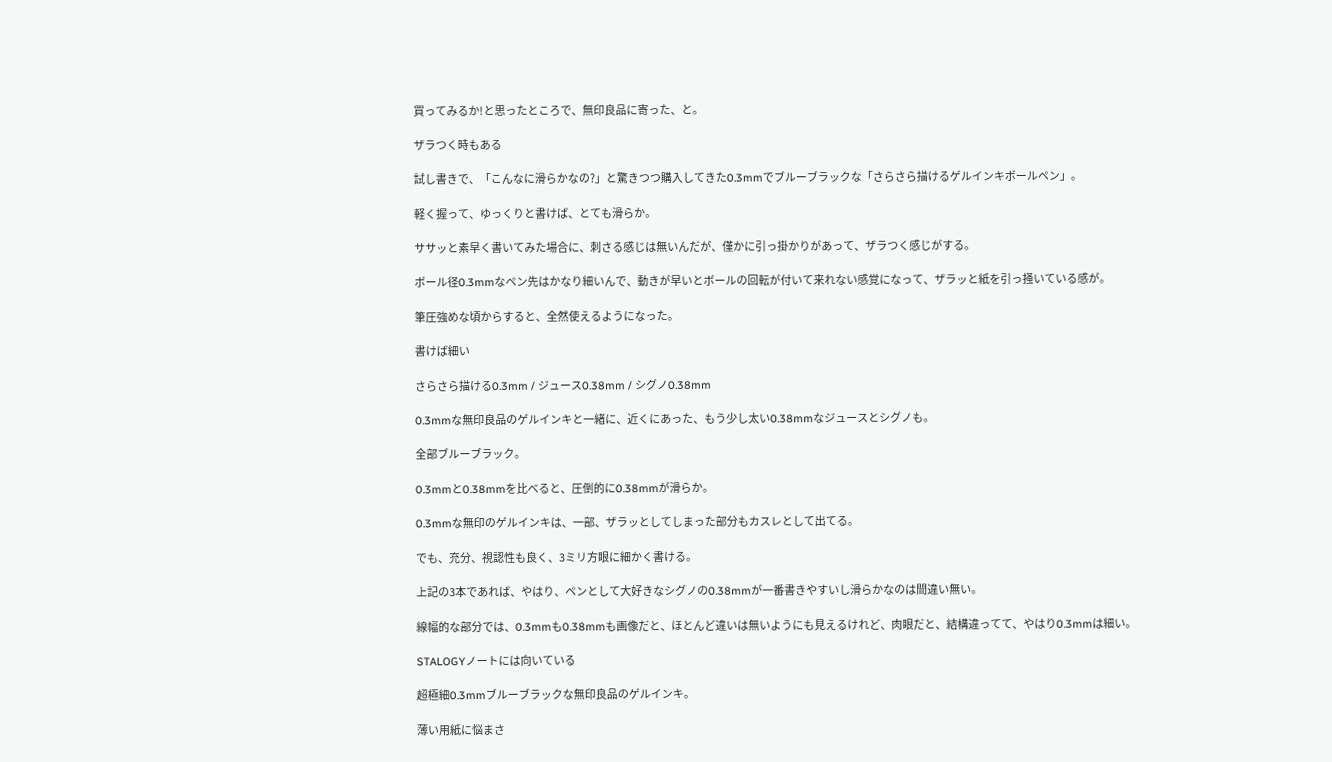買ってみるか!と思ったところで、無印良品に寄った、と。

ザラつく時もある

試し書きで、「こんなに滑らかなの?」と驚きつつ購入してきた0.3mmでブルーブラックな「さらさら描けるゲルインキボールペン」。

軽く握って、ゆっくりと書けば、とても滑らか。

ササッと素早く書いてみた場合に、刺さる感じは無いんだが、僅かに引っ掛かりがあって、ザラつく感じがする。

ボール径0.3mmなペン先はかなり細いんで、動きが早いとボールの回転が付いて来れない感覚になって、ザラッと紙を引っ掻いている感が。

筆圧強めな頃からすると、全然使えるようになった。

書けば細い

さらさら描ける0.3mm / ジュース0.38mm / シグノ0.38mm

0.3mmな無印良品のゲルインキと一緒に、近くにあった、もう少し太い0.38mmなジュースとシグノも。

全部ブルーブラック。

0.3mmと0.38mmを比べると、圧倒的に0.38mmが滑らか。

0.3mmな無印のゲルインキは、一部、ザラッとしてしまった部分もカスレとして出てる。

でも、充分、視認性も良く、3ミリ方眼に細かく書ける。

上記の3本であれば、やはり、ペンとして大好きなシグノの0.38mmが一番書きやすいし滑らかなのは間違い無い。

線幅的な部分では、0.3mmも0.38mmも画像だと、ほとんど違いは無いようにも見えるけれど、肉眼だと、結構違ってて、やはり0.3mmは細い。

STALOGYノートには向いている

超極細0.3mmブルーブラックな無印良品のゲルインキ。

薄い用紙に悩まさ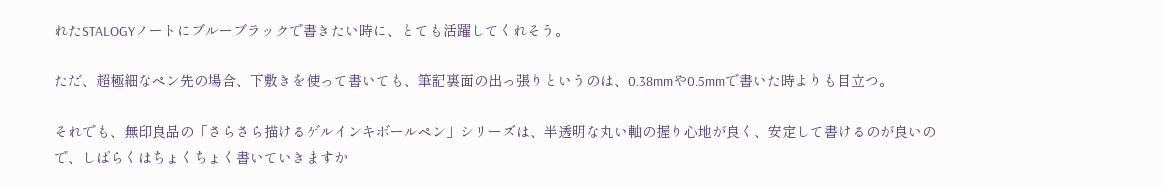れたSTALOGYノートにブルーブラックで書きたい時に、とても活躍してくれそう。

ただ、超極細なペン先の場合、下敷きを使って書いても、筆記裏面の出っ張りというのは、0.38mmや0.5mmで書いた時よりも目立つ。

それでも、無印良品の「さらさら描けるゲルインキボールペン」シリーズは、半透明な丸い軸の握り心地が良く、安定して書けるのが良いので、しばらくはちょくちょく書いていきますか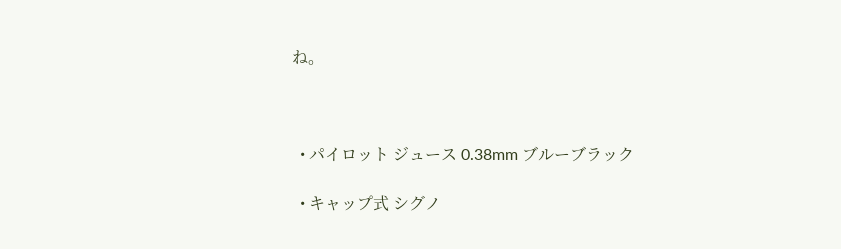ね。



  • パイロット ジュース 0.38mm ブルーブラック

  • キャップ式 シグノ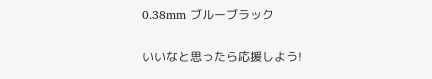0.38mm ブルーブラック


いいなと思ったら応援しよう!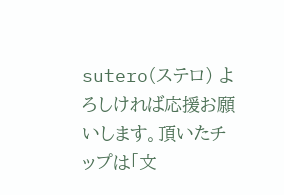sutero(ステロ) よろしければ応援お願いします。頂いたチップは「文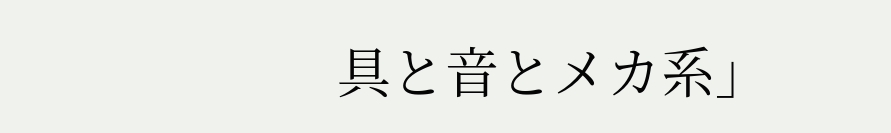具と音とメカ系」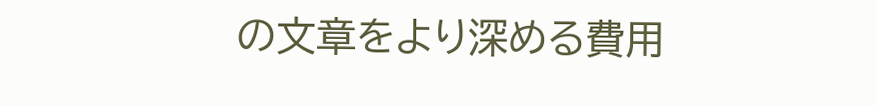の文章をより深める費用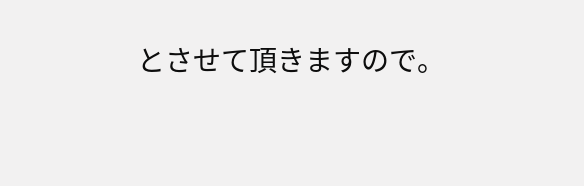とさせて頂きますので。